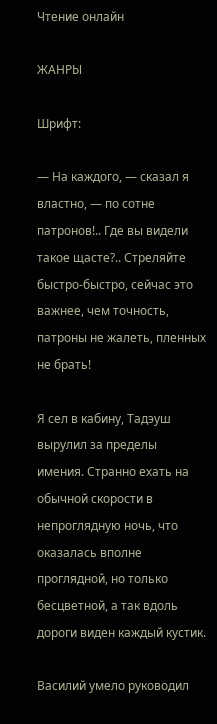Чтение онлайн

ЖАНРЫ

Шрифт:

— На каждого, — сказал я властно, — по сотне патронов!.. Где вы видели такое щасте?.. Стреляйте быстро-быстро, сейчас это важнее, чем точность, патроны не жалеть, пленных не брать!

Я сел в кабину, Тадэуш вырулил за пределы имения. Странно ехать на обычной скорости в непроглядную ночь, что оказалась вполне проглядной, но только бесцветной, а так вдоль дороги виден каждый кустик.

Василий умело руководил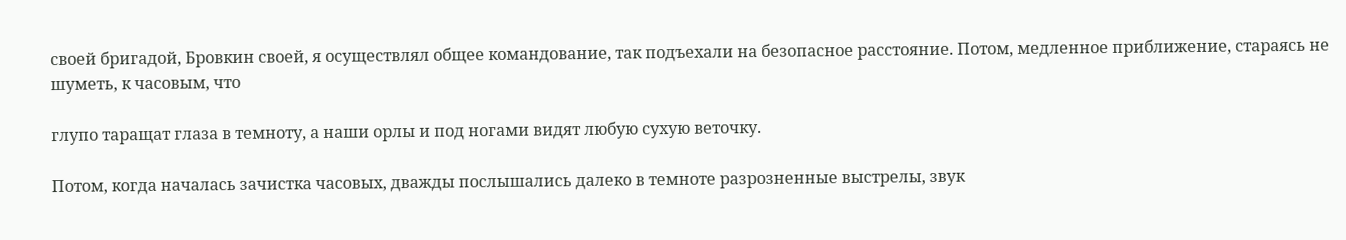своей бригадой, Бровкин своей, я осуществлял общее командование, так подъехали на безопасное расстояние. Потом, медленное приближение, стараясь не шуметь, к часовым, что

глупо таращат глаза в темноту, а наши орлы и под ногами видят любую сухую веточку.

Потом, когда началась зачистка часовых, дважды послышались далеко в темноте разрозненные выстрелы, звук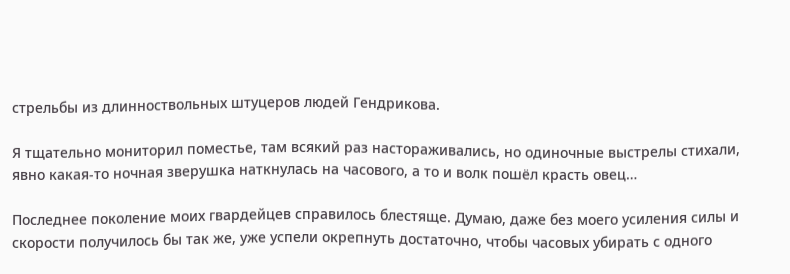стрельбы из длинноствольных штуцеров людей Гендрикова.

Я тщательно мониторил поместье, там всякий раз настораживались, но одиночные выстрелы стихали, явно какая-то ночная зверушка наткнулась на часового, а то и волк пошёл красть овец…

Последнее поколение моих гвардейцев справилось блестяще. Думаю, даже без моего усиления силы и скорости получилось бы так же, уже успели окрепнуть достаточно, чтобы часовых убирать с одного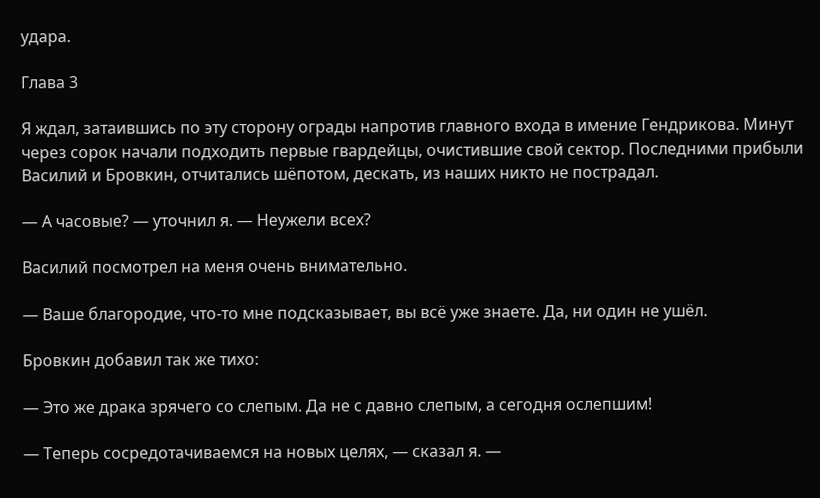удара.

Глава 3

Я ждал, затаившись по эту сторону ограды напротив главного входа в имение Гендрикова. Минут через сорок начали подходить первые гвардейцы, очистившие свой сектор. Последними прибыли Василий и Бровкин, отчитались шёпотом, дескать, из наших никто не пострадал.

— А часовые? — уточнил я. — Неужели всех?

Василий посмотрел на меня очень внимательно.

— Ваше благородие, что-то мне подсказывает, вы всё уже знаете. Да, ни один не ушёл.

Бровкин добавил так же тихо:

— Это же драка зрячего со слепым. Да не с давно слепым, а сегодня ослепшим!

— Теперь сосредотачиваемся на новых целях, — сказал я. —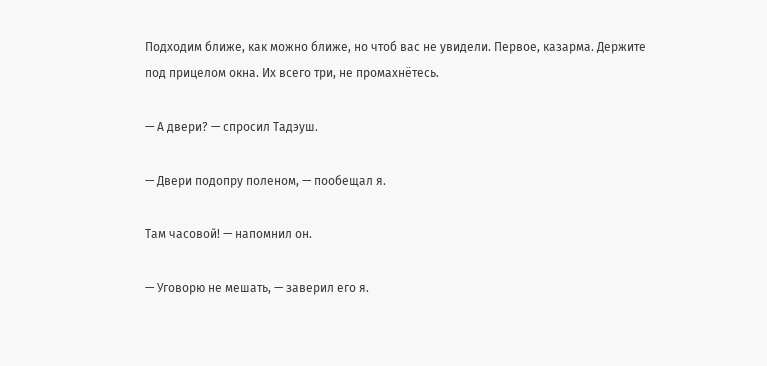Подходим ближе, как можно ближе, но чтоб вас не увидели. Первое, казарма. Держите под прицелом окна. Их всего три, не промахнётесь.

— А двери? — спросил Тадэуш.

— Двери подопру поленом, — пообещал я.

Там часовой! — напомнил он.

— Уговорю не мешать, — заверил его я.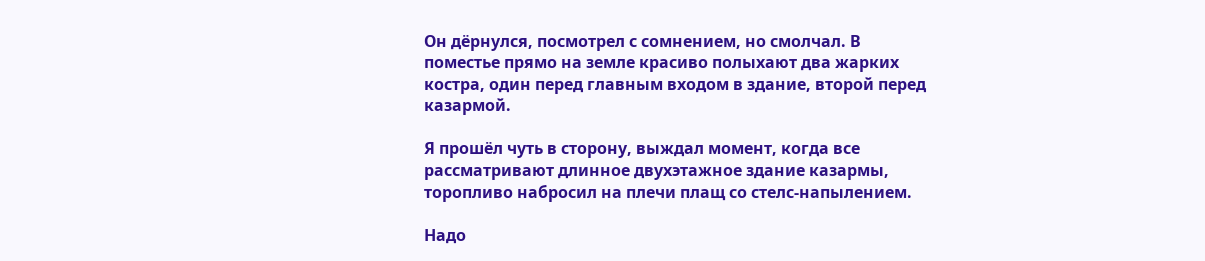Он дёрнулся, посмотрел с сомнением, но смолчал. В поместье прямо на земле красиво полыхают два жарких костра, один перед главным входом в здание, второй перед казармой.

Я прошёл чуть в сторону, выждал момент, когда все рассматривают длинное двухэтажное здание казармы, торопливо набросил на плечи плащ со стелс-напылением.

Надо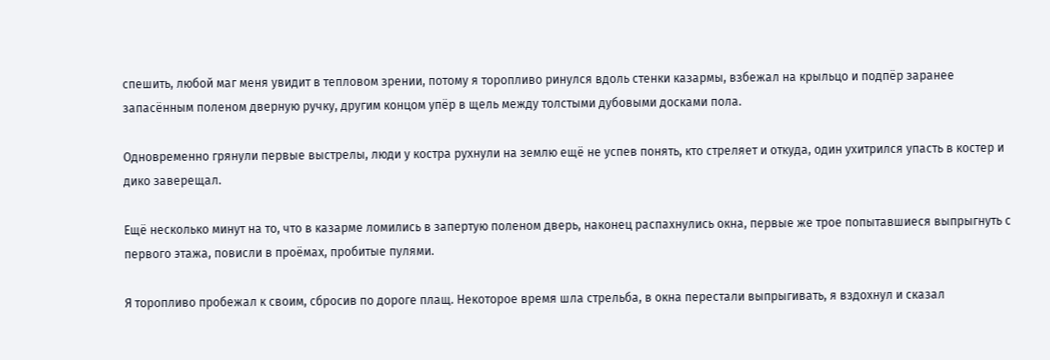спешить, любой маг меня увидит в тепловом зрении, потому я торопливо ринулся вдоль стенки казармы, взбежал на крыльцо и подпёр заранее запасённым поленом дверную ручку, другим концом упёр в щель между толстыми дубовыми досками пола.

Одновременно грянули первые выстрелы, люди у костра рухнули на землю ещё не успев понять, кто стреляет и откуда, один ухитрился упасть в костер и дико заверещал.

Ещё несколько минут на то, что в казарме ломились в запертую поленом дверь, наконец распахнулись окна, первые же трое попытавшиеся выпрыгнуть с первого этажа, повисли в проёмах, пробитые пулями.

Я торопливо пробежал к своим, сбросив по дороге плащ. Некоторое время шла стрельба, в окна перестали выпрыгивать, я вздохнул и сказал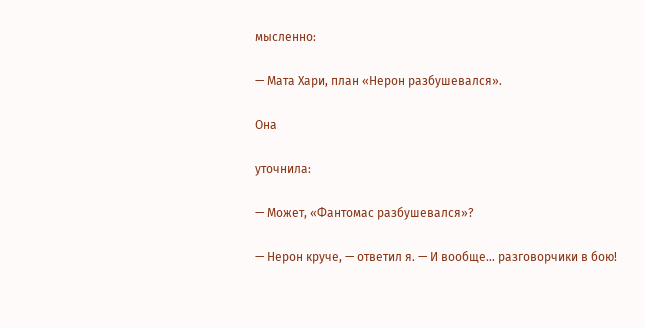мысленно:

— Мата Хари, план «Нерон разбушевался».

Она

уточнила:

— Может, «Фантомас разбушевался»?

— Нерон круче, — ответил я. — И вообще… разговорчики в бою!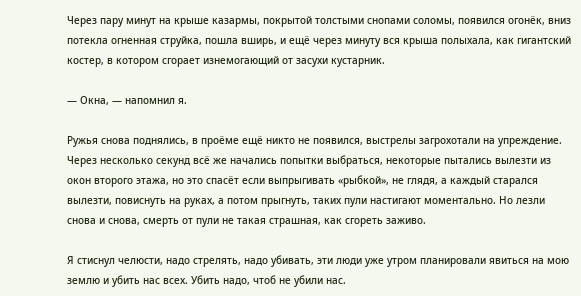Через пару минут на крыше казармы, покрытой толстыми снопами соломы, появился огонёк, вниз потекла огненная струйка, пошла вширь, и ещё через минуту вся крыша полыхала, как гигантский костер, в котором сгорает изнемогающий от засухи кустарник.

— Окна, — напомнил я.

Ружья снова поднялись, в проёме ещё никто не появился, выстрелы загрохотали на упреждение. Через несколько секунд всё же начались попытки выбраться, некоторые пытались вылезти из окон второго этажа, но это спасёт если выпрыгивать «рыбкой», не глядя, а каждый старался вылезти, повиснуть на руках, а потом прыгнуть, таких пули настигают моментально. Но лезли снова и снова, смерть от пули не такая страшная, как сгореть заживо.

Я стиснул челюсти, надо стрелять, надо убивать, эти люди уже утром планировали явиться на мою землю и убить нас всех. Убить надо, чтоб не убили нас.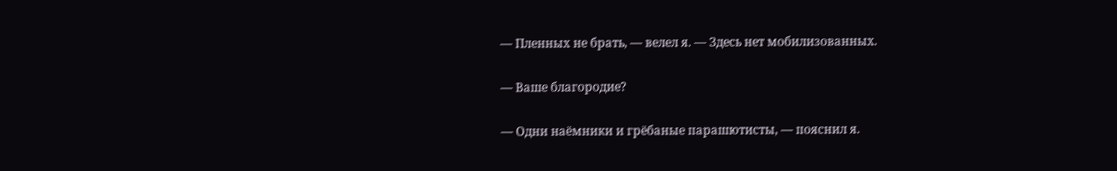— Пленных не брать, — велел я. — Здесь нет мобилизованных.

— Ваше благородие?

— Одни наёмники и грёбаные парашютисты, — пояснил я.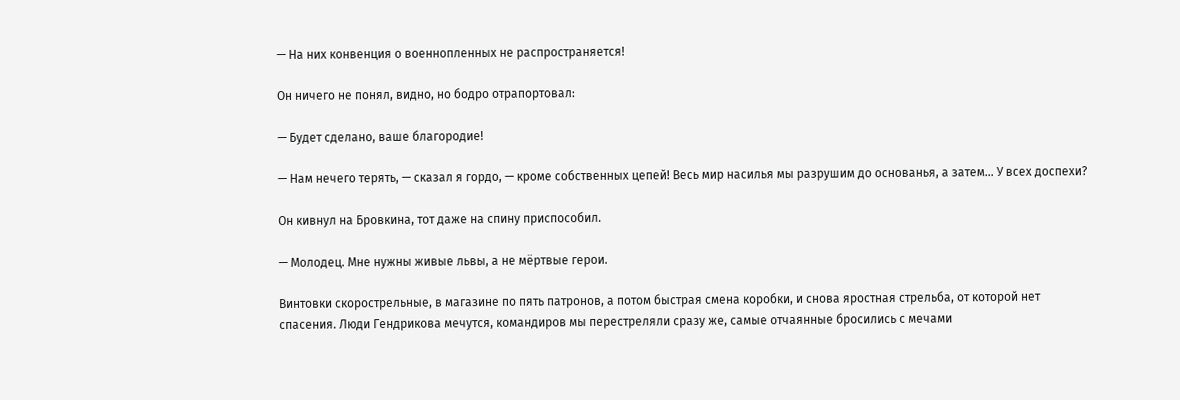— На них конвенция о военнопленных не распространяется!

Он ничего не понял, видно, но бодро отрапортовал:

— Будет сделано, ваше благородие!

— Нам нечего терять, — сказал я гордо, — кроме собственных цепей! Весь мир насилья мы разрушим до основанья, а затем… У всех доспехи?

Он кивнул на Бровкина, тот даже на спину приспособил.

— Молодец. Мне нужны живые львы, а не мёртвые герои.

Винтовки скорострельные, в магазине по пять патронов, а потом быстрая смена коробки, и снова яростная стрельба, от которой нет спасения. Люди Гендрикова мечутся, командиров мы перестреляли сразу же, самые отчаянные бросились с мечами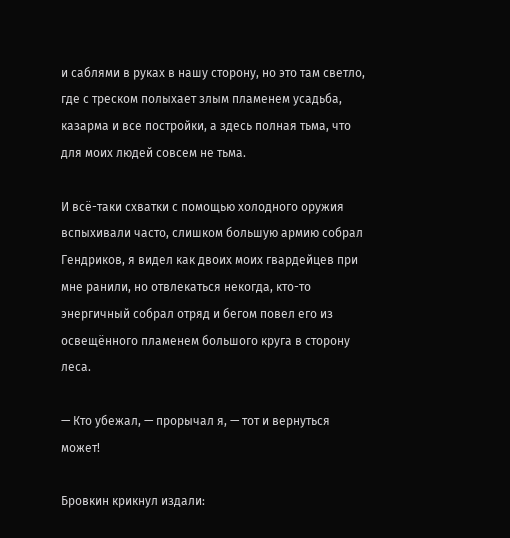и саблями в руках в нашу сторону, но это там светло, где с треском полыхает злым пламенем усадьба, казарма и все постройки, а здесь полная тьма, что для моих людей совсем не тьма.

И всё-таки схватки с помощью холодного оружия вспыхивали часто, слишком большую армию собрал Гендриков, я видел как двоих моих гвардейцев при мне ранили, но отвлекаться некогда, кто-то энергичный собрал отряд и бегом повел его из освещённого пламенем большого круга в сторону леса.

— Кто убежал, — прорычал я, — тот и вернуться может!

Бровкин крикнул издали: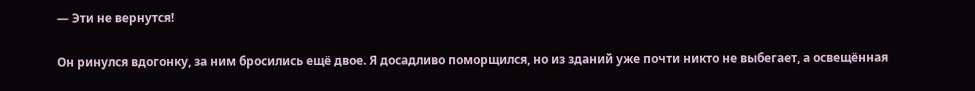— Эти не вернутся!

Он ринулся вдогонку, за ним бросились ещё двое. Я досадливо поморщился, но из зданий уже почти никто не выбегает, а освещённая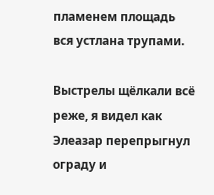пламенем площадь вся устлана трупами.

Выстрелы щёлкали всё реже, я видел как Элеазар перепрыгнул ограду и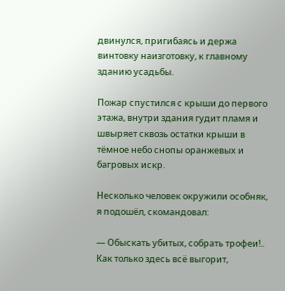двинулся, пригибаясь и держа винтовку наизготовку, к главному зданию усадьбы.

Пожар спустился с крыши до первого этажа, внутри здания гудит пламя и швыряет сквозь остатки крыши в тёмное небо снопы оранжевых и багровых искр.

Несколько человек окружили особняк, я подошёл, скомандовал:

— Обыскать убитых, собрать трофеи!.. Как только здесь всё выгорит,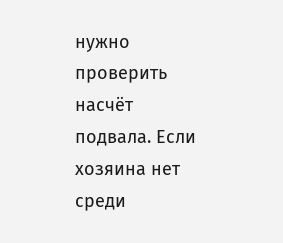нужно проверить насчёт подвала. Если хозяина нет среди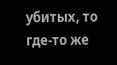убитых, то где-то же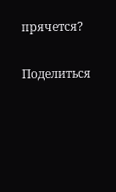прячется?

Поделиться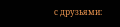с друзьями: